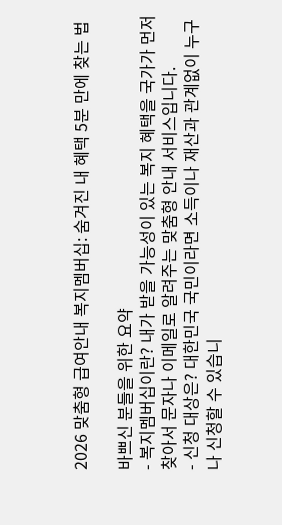2026 맞춤형 급여안내 복지멤버십: 숨겨진 내 혜택 5분 만에 찾는 법

바쁘신 분들을 위한 요약
- 복지멤버십이란? 내가 받을 가능성이 있는 복지 혜택을 국가가 먼저 찾아서 문자나 이메일로 알려주는 맞춤형 안내 서비스입니다.
- 신청 대상은? 대한민국 국민이라면 소득이나 재산과 관계없이 누구나 신청할 수 있습니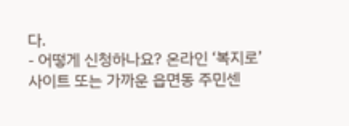다.
- 어떻게 신청하나요? 온라인 ‘복지로’ 사이트 또는 가까운 읍면동 주민센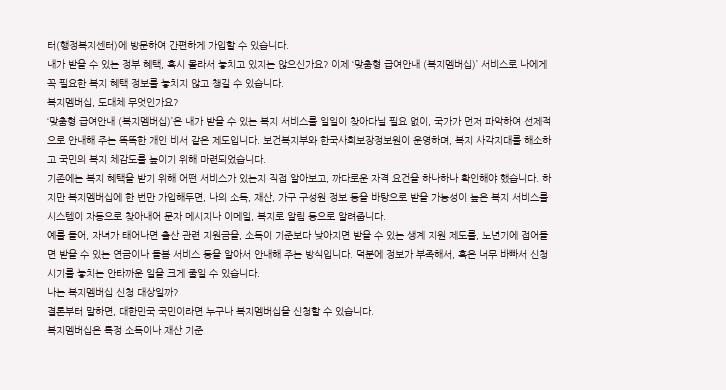터(행정복지센터)에 방문하여 간편하게 가입할 수 있습니다.
내가 받을 수 있는 정부 혜택, 혹시 몰라서 놓치고 있지는 않으신가요? 이제 ‘맞춤형 급여안내 (복지멤버십)’ 서비스로 나에게 꼭 필요한 복지 혜택 정보를 놓치지 않고 챙길 수 있습니다.
복지멤버십, 도대체 무엇인가요?
‘맞춤형 급여안내 (복지멤버십)’은 내가 받을 수 있는 복지 서비스를 일일이 찾아다닐 필요 없이, 국가가 먼저 파악하여 선제적으로 안내해 주는 똑똑한 개인 비서 같은 제도입니다. 보건복지부와 한국사회보장정보원이 운영하며, 복지 사각지대를 해소하고 국민의 복지 체감도를 높이기 위해 마련되었습니다.
기존에는 복지 혜택을 받기 위해 어떤 서비스가 있는지 직접 알아보고, 까다로운 자격 요건을 하나하나 확인해야 했습니다. 하지만 복지멤버십에 한 번만 가입해두면, 나의 소득, 재산, 가구 구성원 정보 등을 바탕으로 받을 가능성이 높은 복지 서비스를 시스템이 자동으로 찾아내어 문자 메시지나 이메일, 복지로 알림 등으로 알려줍니다.
예를 들어, 자녀가 태어나면 출산 관련 지원금을, 소득이 기준보다 낮아지면 받을 수 있는 생계 지원 제도를, 노년기에 접어들면 받을 수 있는 연금이나 돌봄 서비스 등을 알아서 안내해 주는 방식입니다. 덕분에 정보가 부족해서, 혹은 너무 바빠서 신청 시기를 놓치는 안타까운 일을 크게 줄일 수 있습니다.
나는 복지멤버십 신청 대상일까?
결론부터 말하면, 대한민국 국민이라면 누구나 복지멤버십을 신청할 수 있습니다.
복지멤버십은 특정 소득이나 재산 기준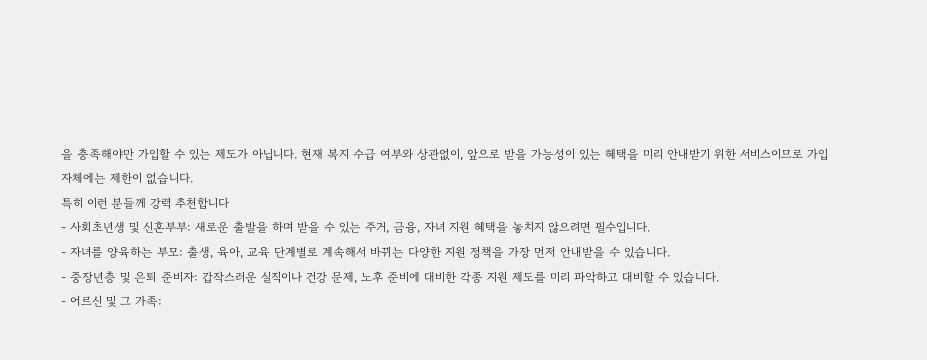을 충족해야만 가입할 수 있는 제도가 아닙니다. 현재 복지 수급 여부와 상관없이, 앞으로 받을 가능성이 있는 혜택을 미리 안내받기 위한 서비스이므로 가입 자체에는 제한이 없습니다.
특히 이런 분들께 강력 추천합니다
- 사회초년생 및 신혼부부: 새로운 출발을 하며 받을 수 있는 주거, 금융, 자녀 지원 혜택을 놓치지 않으려면 필수입니다.
- 자녀를 양육하는 부모: 출생, 육아, 교육 단계별로 계속해서 바뀌는 다양한 지원 정책을 가장 먼저 안내받을 수 있습니다.
- 중장년층 및 은퇴 준비자: 갑작스러운 실직이나 건강 문제, 노후 준비에 대비한 각종 지원 제도를 미리 파악하고 대비할 수 있습니다.
- 어르신 및 그 가족: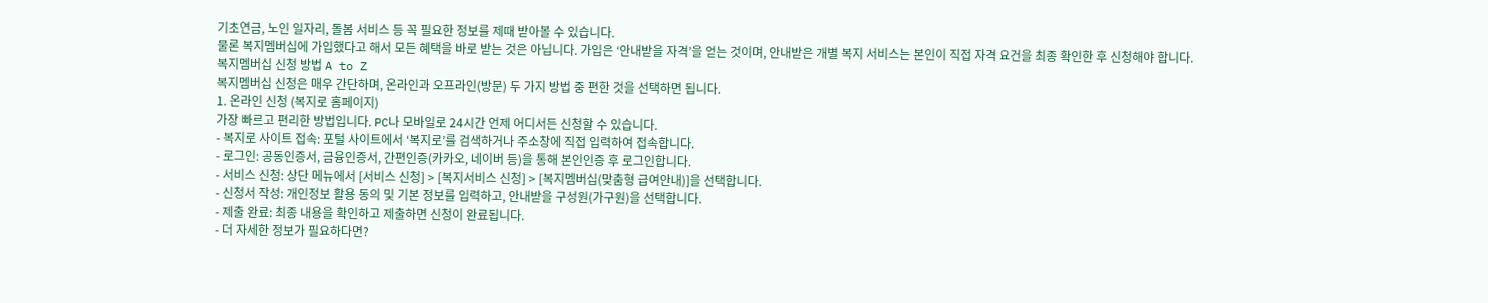기초연금, 노인 일자리, 돌봄 서비스 등 꼭 필요한 정보를 제때 받아볼 수 있습니다.
물론 복지멤버십에 가입했다고 해서 모든 혜택을 바로 받는 것은 아닙니다. 가입은 ‘안내받을 자격’을 얻는 것이며, 안내받은 개별 복지 서비스는 본인이 직접 자격 요건을 최종 확인한 후 신청해야 합니다.
복지멤버십 신청 방법 A to Z
복지멤버십 신청은 매우 간단하며, 온라인과 오프라인(방문) 두 가지 방법 중 편한 것을 선택하면 됩니다.
1. 온라인 신청 (복지로 홈페이지)
가장 빠르고 편리한 방법입니다. PC나 모바일로 24시간 언제 어디서든 신청할 수 있습니다.
- 복지로 사이트 접속: 포털 사이트에서 ‘복지로’를 검색하거나 주소창에 직접 입력하여 접속합니다.
- 로그인: 공동인증서, 금융인증서, 간편인증(카카오, 네이버 등)을 통해 본인인증 후 로그인합니다.
- 서비스 신청: 상단 메뉴에서 [서비스 신청] > [복지서비스 신청] > [복지멤버십(맞춤형 급여안내)]을 선택합니다.
- 신청서 작성: 개인정보 활용 동의 및 기본 정보를 입력하고, 안내받을 구성원(가구원)을 선택합니다.
- 제출 완료: 최종 내용을 확인하고 제출하면 신청이 완료됩니다.
- 더 자세한 정보가 필요하다면?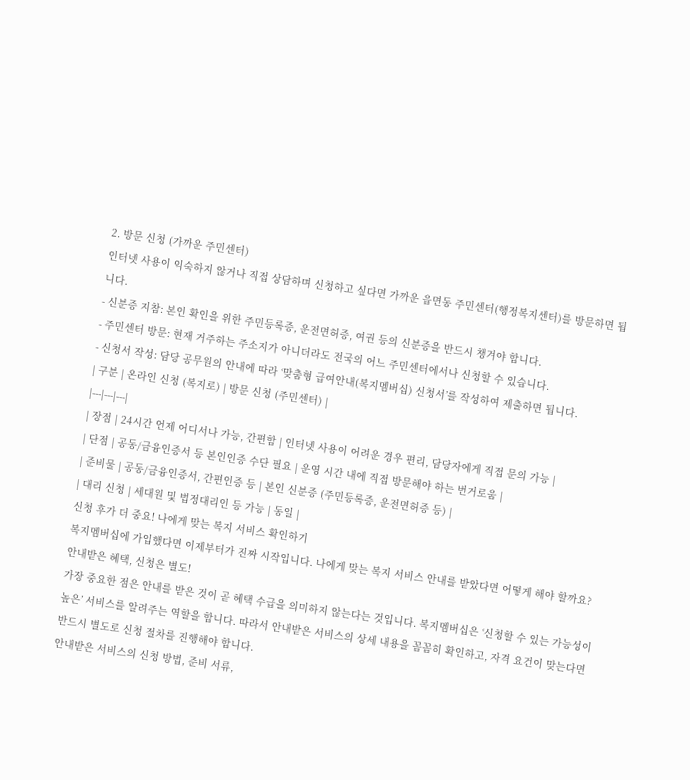2. 방문 신청 (가까운 주민센터)
인터넷 사용이 익숙하지 않거나 직접 상담하며 신청하고 싶다면 가까운 읍면동 주민센터(행정복지센터)를 방문하면 됩니다.
- 신분증 지참: 본인 확인을 위한 주민등록증, 운전면허증, 여권 등의 신분증을 반드시 챙겨야 합니다.
- 주민센터 방문: 현재 거주하는 주소지가 아니더라도 전국의 어느 주민센터에서나 신청할 수 있습니다.
- 신청서 작성: 담당 공무원의 안내에 따라 ‘맞춤형 급여안내(복지멤버십) 신청서’를 작성하여 제출하면 됩니다.
| 구분 | 온라인 신청 (복지로) | 방문 신청 (주민센터) |
|---|---|---|
| 장점 | 24시간 언제 어디서나 가능, 간편함 | 인터넷 사용이 어려운 경우 편리, 담당자에게 직접 문의 가능 |
| 단점 | 공동/금융인증서 등 본인인증 수단 필요 | 운영 시간 내에 직접 방문해야 하는 번거로움 |
| 준비물 | 공동/금융인증서, 간편인증 등 | 본인 신분증 (주민등록증, 운전면허증 등) |
| 대리 신청 | 세대원 및 법정대리인 등 가능 | 동일 |
신청 후가 더 중요! 나에게 맞는 복지 서비스 확인하기
복지멤버십에 가입했다면 이제부터가 진짜 시작입니다. 나에게 맞는 복지 서비스 안내를 받았다면 어떻게 해야 할까요?
안내받은 혜택, 신청은 별도!
가장 중요한 점은 안내를 받은 것이 곧 혜택 수급을 의미하지 않는다는 것입니다. 복지멤버십은 ‘신청할 수 있는 가능성이 높은’ 서비스를 알려주는 역할을 합니다. 따라서 안내받은 서비스의 상세 내용을 꼼꼼히 확인하고, 자격 요건이 맞는다면 반드시 별도로 신청 절차를 진행해야 합니다.
안내받은 서비스의 신청 방법, 준비 서류,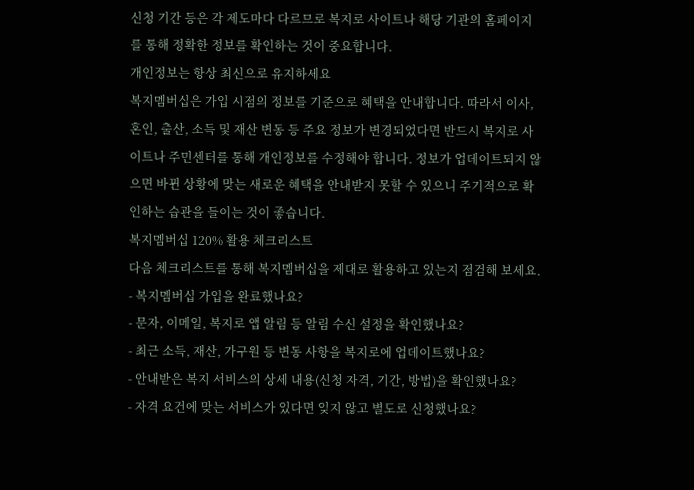신청 기간 등은 각 제도마다 다르므로 복지로 사이트나 해당 기관의 홈페이지를 통해 정확한 정보를 확인하는 것이 중요합니다.
개인정보는 항상 최신으로 유지하세요
복지멤버십은 가입 시점의 정보를 기준으로 혜택을 안내합니다. 따라서 이사, 혼인, 출산, 소득 및 재산 변동 등 주요 정보가 변경되었다면 반드시 복지로 사이트나 주민센터를 통해 개인정보를 수정해야 합니다. 정보가 업데이트되지 않으면 바뀐 상황에 맞는 새로운 혜택을 안내받지 못할 수 있으니 주기적으로 확인하는 습관을 들이는 것이 좋습니다.
복지멤버십 120% 활용 체크리스트
다음 체크리스트를 통해 복지멤버십을 제대로 활용하고 있는지 점검해 보세요.
- 복지멤버십 가입을 완료했나요?
- 문자, 이메일, 복지로 앱 알림 등 알림 수신 설정을 확인했나요?
- 최근 소득, 재산, 가구원 등 변동 사항을 복지로에 업데이트했나요?
- 안내받은 복지 서비스의 상세 내용(신청 자격, 기간, 방법)을 확인했나요?
- 자격 요건에 맞는 서비스가 있다면 잊지 않고 별도로 신청했나요?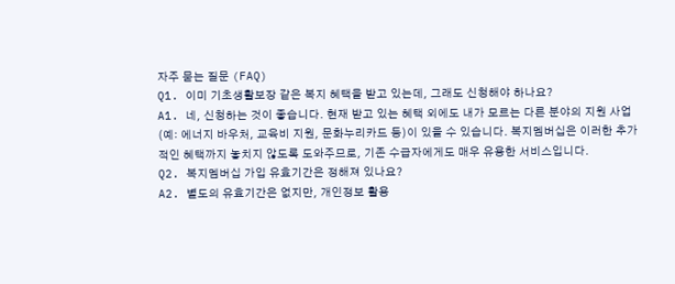자주 묻는 질문 (FAQ)
Q1. 이미 기초생활보장 같은 복지 혜택을 받고 있는데, 그래도 신청해야 하나요?
A1. 네, 신청하는 것이 좋습니다. 현재 받고 있는 혜택 외에도 내가 모르는 다른 분야의 지원 사업(예: 에너지 바우처, 교육비 지원, 문화누리카드 등)이 있을 수 있습니다. 복지멤버십은 이러한 추가적인 혜택까지 놓치지 않도록 도와주므로, 기존 수급자에게도 매우 유용한 서비스입니다.
Q2. 복지멤버십 가입 유효기간은 정해져 있나요?
A2. 별도의 유효기간은 없지만, 개인정보 활용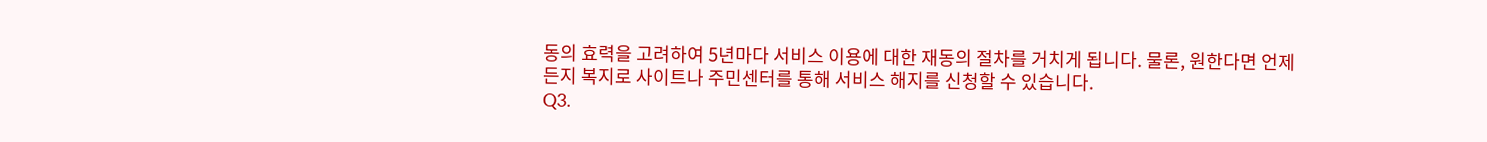동의 효력을 고려하여 5년마다 서비스 이용에 대한 재동의 절차를 거치게 됩니다. 물론, 원한다면 언제든지 복지로 사이트나 주민센터를 통해 서비스 해지를 신청할 수 있습니다.
Q3.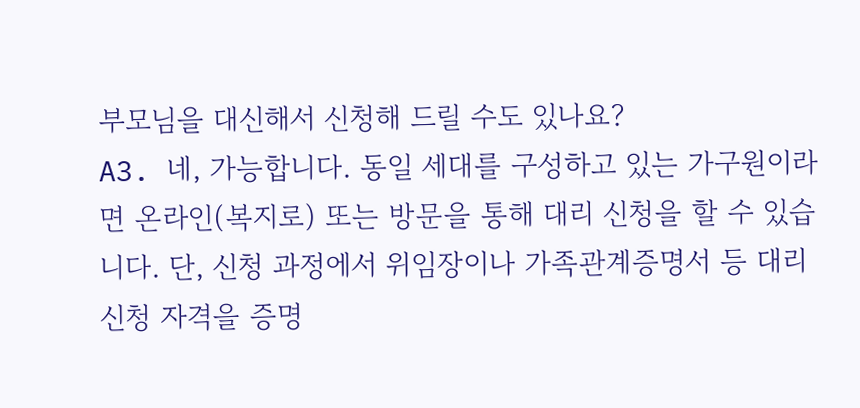부모님을 대신해서 신청해 드릴 수도 있나요?
A3. 네, 가능합니다. 동일 세대를 구성하고 있는 가구원이라면 온라인(복지로) 또는 방문을 통해 대리 신청을 할 수 있습니다. 단, 신청 과정에서 위임장이나 가족관계증명서 등 대리 신청 자격을 증명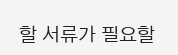할 서류가 필요할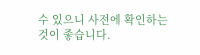수 있으니 사전에 확인하는 것이 좋습니다.